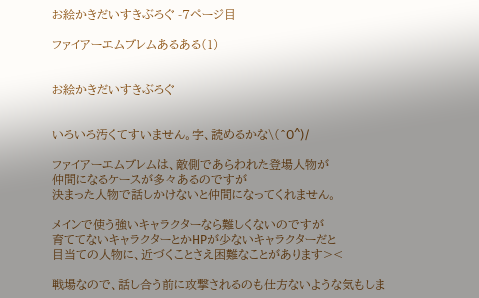お絵かきだいすきぶろぐ -7ページ目

ファイアーエムブレムあるある(1)


お絵かきだいすきぶろぐ


いろいろ汚くてすいません。字、読めるかな\(^O^)/

ファイアーエムブレムは、敵側であらわれた登場人物が
仲間になるケースが多々あるのですが
決まった人物で話しかけないと仲間になってくれません。

メインで使う強いキャラクターなら難しくないのですが
育ててないキャラクターとかHPが少ないキャラクターだと
目当ての人物に、近づくことさえ困難なことがあります><

戦場なので、話し合う前に攻撃されるのも仕方ないような気もしま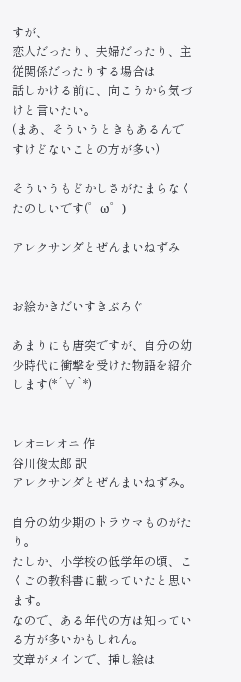すが、
恋人だったり、夫婦だったり、主従関係だったりする場合は
話しかける前に、向こうから気づけと言いたい。
(まあ、そういうときもあるんですけどないことの方が多い)

そういうもどかしさがたまらなくたのしいです(゜ω゜)

アレクサンダとぜんまいねずみ


お絵かきだいすきぶろぐ

あまりにも唐突ですが、自分の幼少時代に衝撃を受けた物語を紹介します(*´∀`*)


レオ=レオニ 作
谷川俊太郎 訳
アレクサンダとぜんまいねずみ。

自分の幼少期のトラウマものがたり。
たしか、小学校の低学年の頃、こくごの教科書に載っていたと思います。
なので、ある年代の方は知っている方が多いかもしれん。
文章がメインで、挿し絵は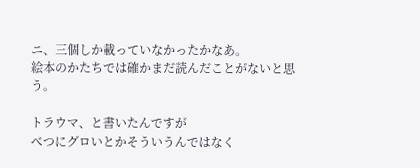ニ、三個しか載っていなかったかなあ。
絵本のかたちでは確かまだ読んだことがないと思う。

トラウマ、と書いたんですが
べつにグロいとかそういうんではなく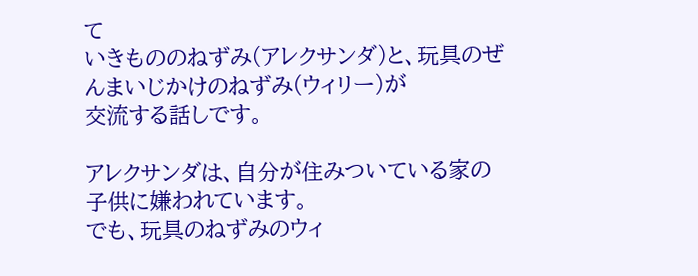て
いきもののねずみ(アレクサンダ)と、玩具のぜんまいじかけのねずみ(ウィリー)が
交流する話しです。

アレクサンダは、自分が住みついている家の子供に嫌われています。
でも、玩具のねずみのウィ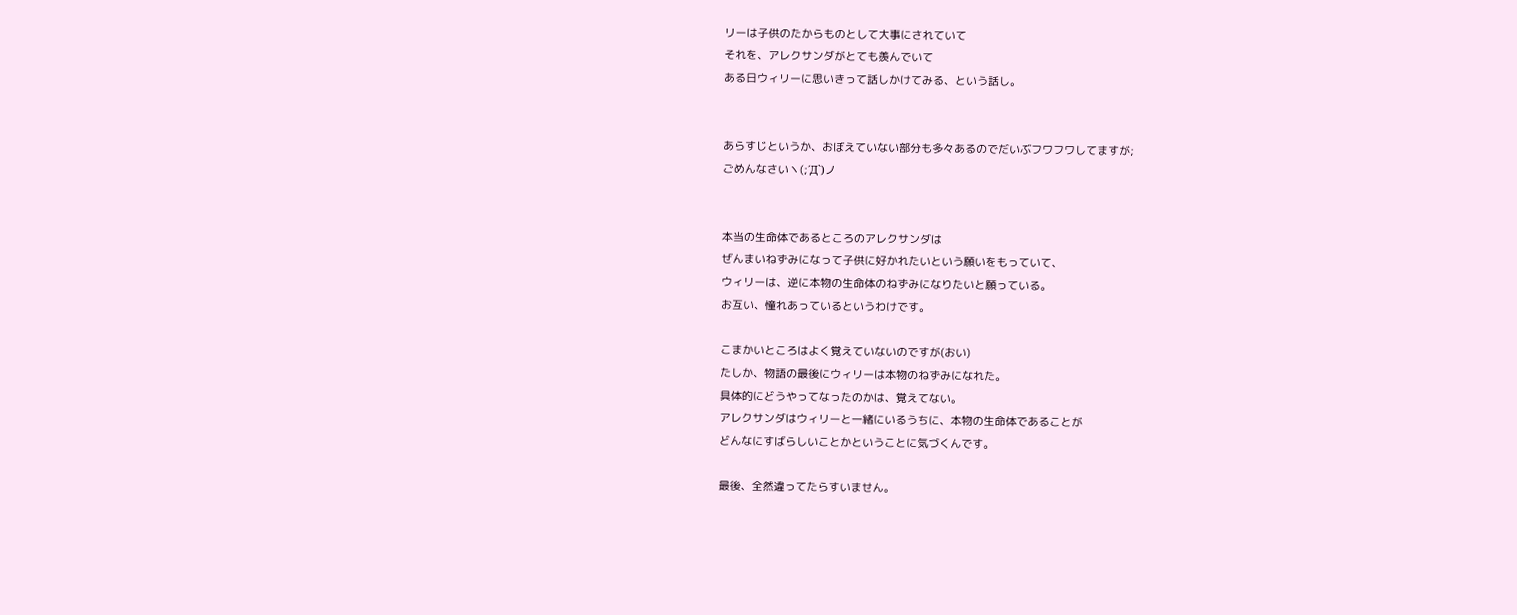リーは子供のたからものとして大事にされていて
それを、アレクサンダがとても羨んでいて
ある日ウィリーに思いきって話しかけてみる、という話し。


あらすじというか、おぼえていない部分も多々あるのでだいぶフワフワしてますが;
ごめんなさいヽ(;´Д`)ノ


本当の生命体であるところのアレクサンダは
ぜんまいねずみになって子供に好かれたいという願いをもっていて、
ウィリーは、逆に本物の生命体のねずみになりたいと願っている。
お互い、憧れあっているというわけです。

こまかいところはよく覚えていないのですが(おい)
たしか、物語の最後にウィリーは本物のねずみになれた。
具体的にどうやってなったのかは、覚えてない。
アレクサンダはウィリーと一緒にいるうちに、本物の生命体であることが
どんなにすばらしいことかということに気づくんです。

最後、全然違ってたらすいません。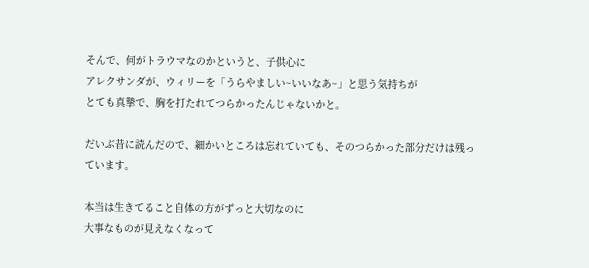そんで、何がトラウマなのかというと、子供心に
アレクサンダが、ウィリーを「うらやましい~いいなあ~」と思う気持ちが
とても真摯で、胸を打たれてつらかったんじゃないかと。

だいぶ昔に読んだので、細かいところは忘れていても、そのつらかった部分だけは残っています。

本当は生きてること自体の方がずっと大切なのに
大事なものが見えなくなって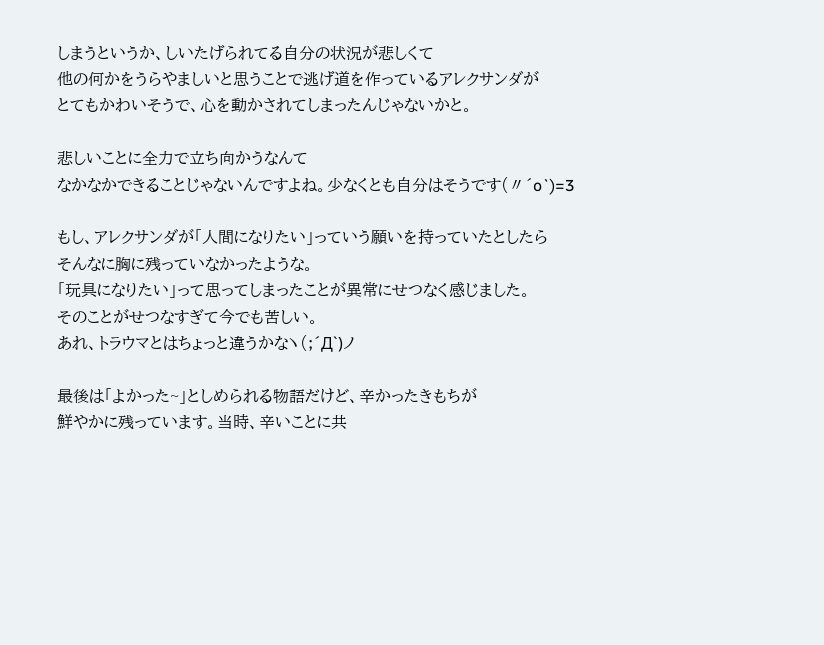しまうというか、しいたげられてる自分の状況が悲しくて
他の何かをうらやましいと思うことで逃げ道を作っているアレクサンダが
とてもかわいそうで、心を動かされてしまったんじゃないかと。

悲しいことに全力で立ち向かうなんて
なかなかできることじゃないんですよね。少なくとも自分はそうです(〃´o`)=3

もし、アレクサンダが「人間になりたい」っていう願いを持っていたとしたら
そんなに胸に残っていなかったような。
「玩具になりたい」って思ってしまったことが異常にせつなく感じました。
そのことがせつなすぎて今でも苦しい。
あれ、トラウマとはちょっと違うかなヽ(;´Д`)ノ

最後は「よかった~」としめられる物語だけど、辛かったきもちが
鮮やかに残っています。当時、辛いことに共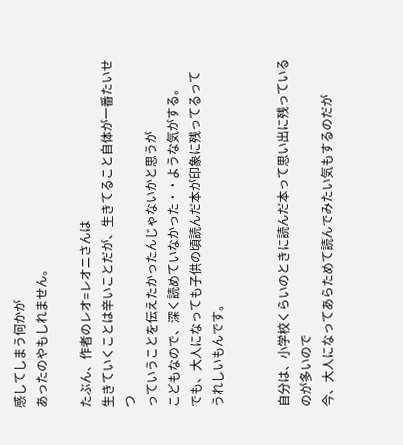感してしまう何かが
あったのやもしれません。

たぶん、作者のレオ=レオニさんは
生きていくことは辛いことだが、生きてること自体が一番たいせつ
っていうことを伝えたかったんじゃないかと思うが
こどもなので、深く読めていなかった・・ような気がする。
でも、大人になっても子供の頃読んだ本が印象に残ってるって
うれしいもんです。


自分は、小学校くらいのときに読んだ本って思い出に残っているのが多いので
今、大人になってあらためて読んでみたい気もするのだが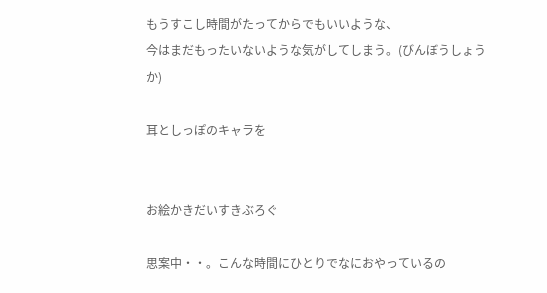もうすこし時間がたってからでもいいような、
今はまだもったいないような気がしてしまう。(びんぼうしょうか)

耳としっぽのキャラを


お絵かきだいすきぶろぐ

思案中・・。こんな時間にひとりでなにおやっているの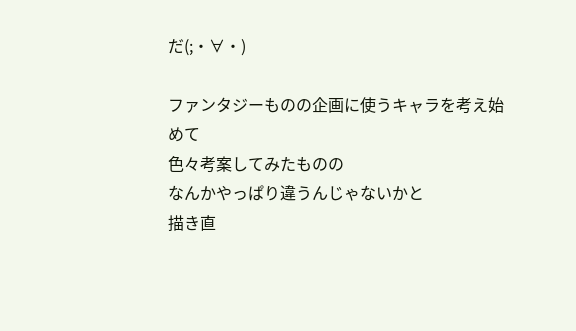だ(;・∀・)

ファンタジーものの企画に使うキャラを考え始めて
色々考案してみたものの
なんかやっぱり違うんじゃないかと
描き直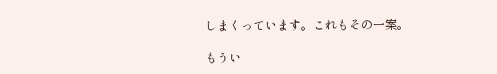しまくっています。これもその一案。

もうい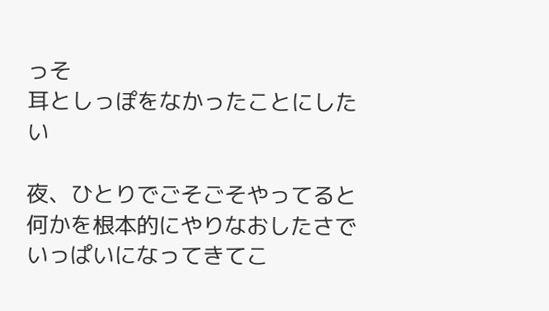っそ
耳としっぽをなかったことにしたい

夜、ひとりでごそごそやってると
何かを根本的にやりなおしたさでいっぱいになってきてこ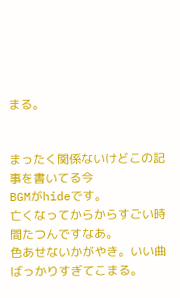まる。


まったく関係ないけどこの記事を書いてる今
BGMがhideです。
亡くなってからからすごい時間たつんですなあ。
色あせないかがやき。いい曲ばっかりすぎてこまる。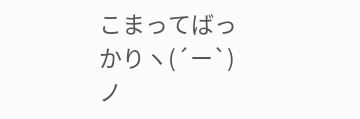こまってばっかりヽ(´ー`)ノ